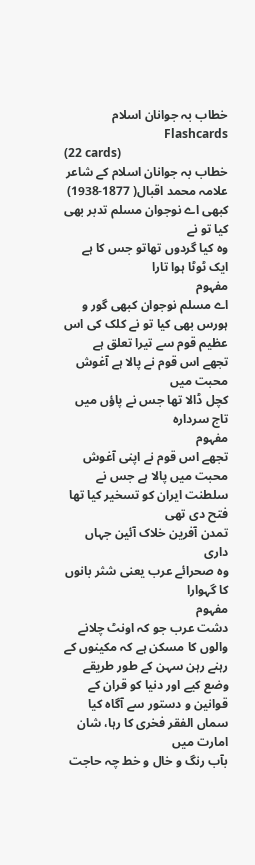خطاب بہ جوانان اسلام Flashcards
(22 cards)
خطاب بہ جوانان اسلام کے شاعر
علامہ محمد اقبال( 1877-1938)
کبھی اے نوجوان مسلم تدبر بھی کیا تو نے
وہ کیا گردوں تھاتو جس کا ہے ایک ٹوٹا ہوا تارا
مفہوم
اے مسلم نوجوان کبھی گور و ہورس بھی کیا تو نے کلک کی اس عظیم قوم سے تیرا تعلق ہے
تجھے اس قوم نے پالا ہے آغوش محبت میں
کچل ڈالا تھا جس نے پاؤں میں تاج سردارہ
مفہوم
تجھے اس قوم نے اپنی آغوش محبت میں پالا ہے جس نے سلطنت ایران کو تسخیر کیا تھا
فتح دی تھی
تمدن آفرین خلاک آئین جہاں داری
وہ صحرائے عرب یعنی شثر بانوں کا گہوارا
مفہوم
دشت عرب جو کہ اونٹ چلانے والوں کا مسکن ہے کہ مکینوں کے رہنے رہن سہن کے طور طریقے وضع کیے اور دنیا کو قران کے قوانین و دستور سے آگاہ کیا
سماں الفقر فخری کا رہا، شان امارت میں
بآب رنگ و خال و خط چہ حاجت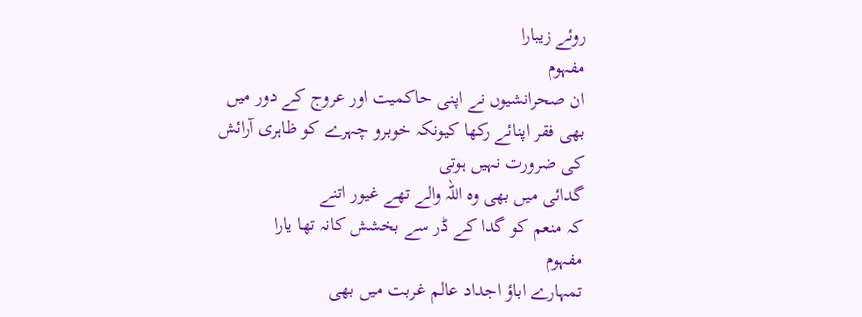روئے زیبارا
مفہوم
ان صحرانشیوں نے اپنی حاکمیت اور عروج کے دور میں بھی فقر اپنائے رکھا کیونکہ خوبرو چہرے کو ظاہری آرائش کی ضرورت نہیں ہوتی
گدائی میں بھی وہ اللہ والے تھے غیور اتنے
کہ منعم کو گدا کے ڈر سے بخشش کانہ تھا یارا
مفہوم
تمہارے اباؤ اجداد عالم غربت میں بھی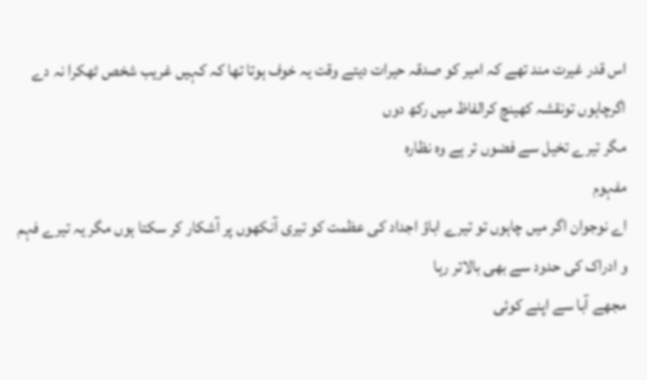اس قدر غیرت مند تھے کہ امیر کو صدقہ حیرات دیتے وقت یہ خوف ہوتا تھا کہ کہیں غریب شخص ٹھکرا نہ دے
اگرچاہوں تونقشہ کھینچ کرالفاظ میں رکھ دوں
مگر تیرے تخیل سے فضوں تر ہے وہ نظارہ
مفہوم
اے نوجوان اگر میں چاہوں تو تیرے اباؤ اجداد کی عظمت کو تیری آنکھوں پر آشکار کر سکتا ہوں مگر یہ تیرے فہم و ادراک کی حدود سے بھی بالاتر رہا
مجھے آبا سے اپنے کوئی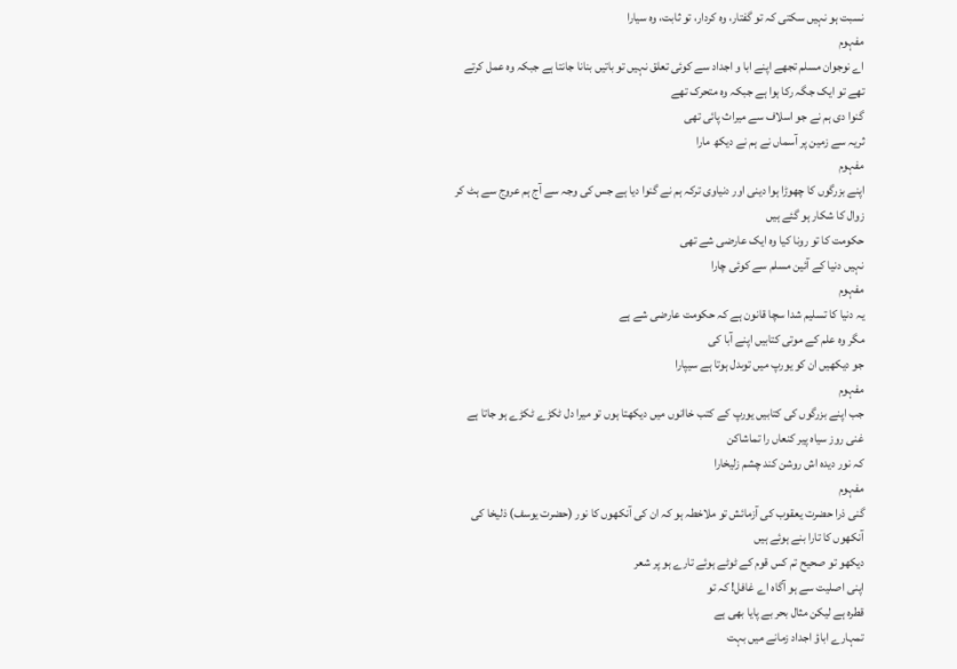نسبت ہو نہیں سکتی کہ تو گفتار، وہ کردار، تو ثابت، وہ سیارا
مفہوم
اے نوجوان مسلم تجھے اپنے ابا و اجداد سے کوئی تعلق نہیں تو باتیں بنانا جانتا ہے جبکہ وہ عمل کرتے تھے تو ایک جگہ رکا ہوا ہے جبکہ وہ متحرک تھے
گنوا دی ہم نے جو اسلاف سے میراث پائی تھی
ثریہ سے زمین پر آسماں نے ہم نے دیکھ مارا
مفہوم
اپنے بزرگوں کا چھوڑا ہوا دینی اور دنیاوی ترکہ ہم نے گنوا دیا ہے جس کی وجہ سے آج ہم عروج سے ہٹ کر زوال کا شکار ہو گئے ہیں
حکومت کا تو رونا کیا وہ ایک عارضی شے تھی
نہیں دنیا کے آئین مسلم سے کوئی چارا
مفہوم
یہ دنیا کا تسلیم شدا سچا قانون ہے کہ حکومت عارضی شے ہے
مگر وہ علم کے موتی کتابیں اپنے آبا کی
جو دیکھیں ان کو یورپ میں توںدل ہوتا ہے سیپارا
مفہوم
جب اپنے بزرگوں کی کتابیں یورپ کے کتب خاانوں میں دیکھتا ہوں تو میرا دل ٹکڑے ٹکڑے ہو جاتا ہے
غنی روز سیاہ پیر کنعاں را تماشاکن
کہ نور دیدہ اش روشن کند چشم زلیخارا
مفہوم
گنی ذرا حضرت یعقوب کی آزمائش تو ملاخطہ ہو کہ ان کی آنکھوں کا نور (حضرت یوسف) ذلیخا کی آنکھوں کا تارا بنے ہوئے ہیں
دیکھو تو صحیح تم کس قوم کے ٹوٹے ہوئے تارے ہو پر شعر
اپنی اصلیت سے ہو آگاہ اے غافل! کہ تو
قطرہ ہے لیکن مثال بحر بے پایا بھی ہے
تمہارے اباؤ اجداد زمانے میں بہت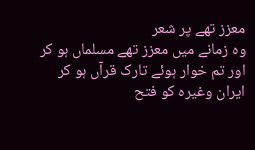معزز تھے پر شعر
وہ زمانے میں معزز تھے مسلماں ہو کر
اور تم خوار ہوئے تارک قرآں ہو کر
ایران وغیرہ کو فتح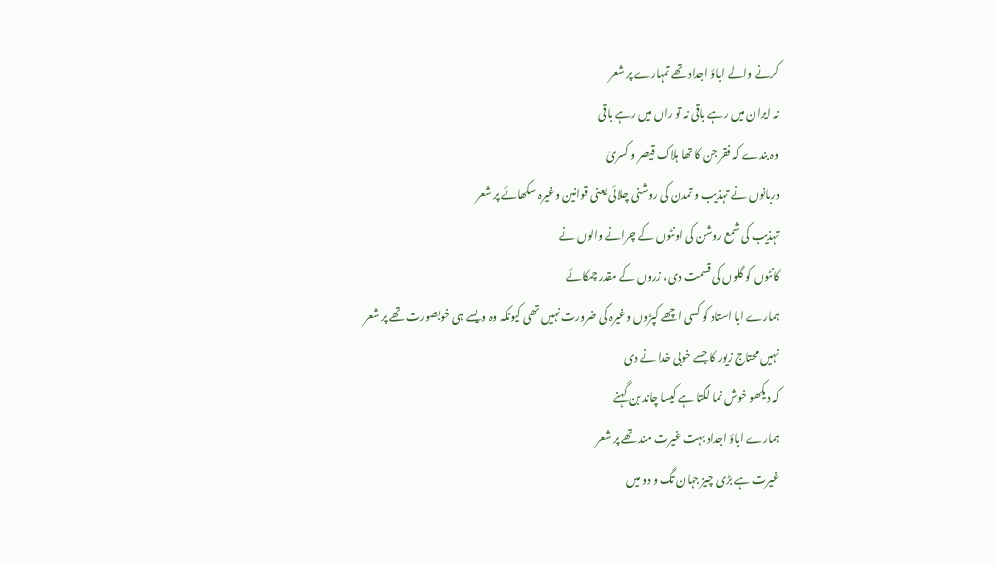کرنے والے اباؤ اجداد تھے تمہارے پر شعر
نہ ایران میں رہے باقی نہ تو راں میں رہے باقی
وہ بندے کہ فقر جن کا تھا ہلاک قیصر و کسریٰ
دربانوں نے تہذیب و تمدن کی روشنی چلائی یعنی قوانین وغیرہ سکھائے پر شعر
تہذیب کی شمع روشن کی اونٹوں کے چرانے والوں نے
کانٹوں کو گلوں کی قسمت دی، زروں کے مقدر چمکائے
ہمارے ابا استاد کو کسی اچھے کپڑوں وغیرہ کی ضرورت نہیں تھی کیونکہ وہ ویسے ہی خوبصورت تھے پر شعر
نہیں محتاج زیور کا جسے خوبی خدا نے دی
کہ دیکھو خوش نما لگتا ہے کیسا چاند بن گہنے
ہمارے اباؤ اجداد بہت غیرت مند تھے پر شعر
غیرت ہے بڑی چیز جہان تگ و دو میں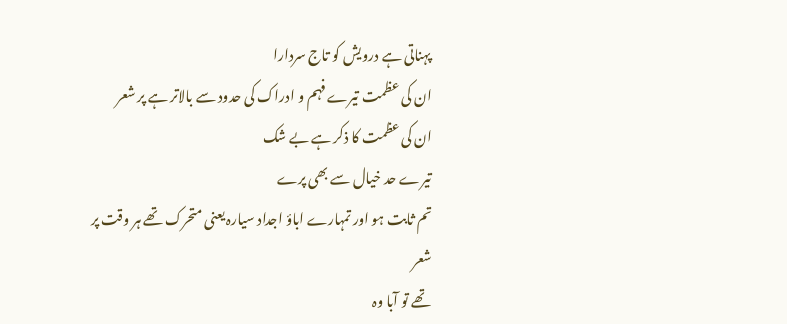پہناتی ہے درویش کو تاج سردارا
ان کی عظمت تیرے فہم و ادراک کی حدود سے بالاتر ہے پر شعر
ان کی عظمت کا ذکر ہے بے شک
تیرے حد خیال سے بھی پرے
تم ثابت ہو اور تمہارے اباؤ اجداد سیارہ یعنی متحرک تھے ہر وقت پر شعر
تھے تو آبا وہ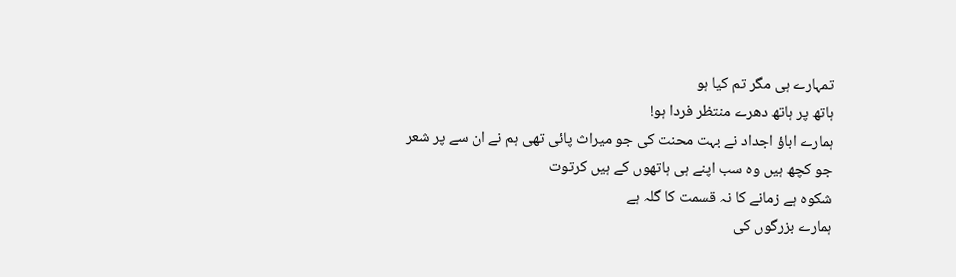تمہارے ہی مگر تم کیا ہو
ہاتھ پر ہاتھ دھرے منتظر فردا ہو!
ہمارے اباؤ اجداد نے بہت محنت کی جو میراث پائی تھی ہم نے ان سے پر شعر
جو کچھ ہیں وہ سب اپنے ہی ہاتھوں کے ہیں کرتوت
شکوہ ہے زمانے کا نہ قسمت کا گلہ ہے
ہمارے بزرگوں کی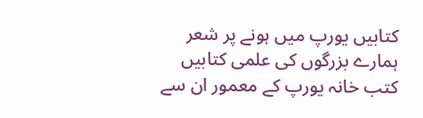کتابیں یورپ میں ہونے پر شعر
ہمارے بزرگوں کی علمی کتابیں
کتب خانہ یورپ کے معمور ان سے